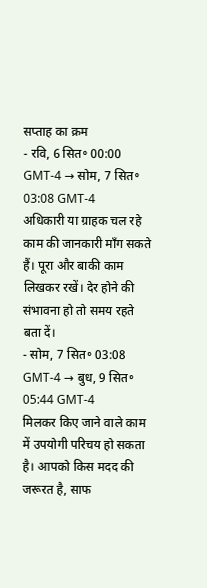सप्ताह का क्रम
- रवि, 6 सित॰ 00:00 GMT-4 → सोम, 7 सित॰ 03:08 GMT-4
अधिकारी या ग्राहक चल रहे काम की जानकारी माँग सकते हैं। पूरा और बाकी काम लिखकर रखें। देर होने की संभावना हो तो समय रहते बता दें।
- सोम, 7 सित॰ 03:08 GMT-4 → बुध, 9 सित॰ 05:44 GMT-4
मिलकर किए जाने वाले काम में उपयोगी परिचय हो सकता है। आपको किस मदद की जरूरत है, साफ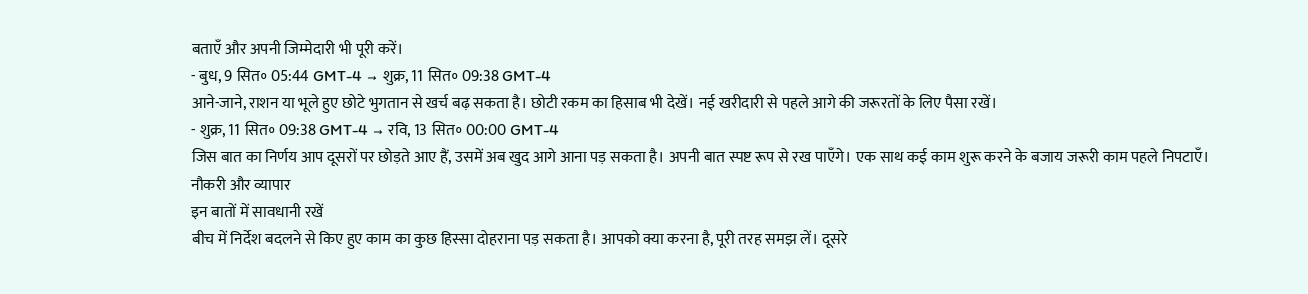बताएँ और अपनी जिम्मेदारी भी पूरी करें।
- बुध, 9 सित॰ 05:44 GMT-4 → शुक्र, 11 सित॰ 09:38 GMT-4
आने-जाने, राशन या भूले हुए छोटे भुगतान से खर्च बढ़ सकता है। छोटी रकम का हिसाब भी देखें। नई खरीदारी से पहले आगे की जरूरतों के लिए पैसा रखें।
- शुक्र, 11 सित॰ 09:38 GMT-4 → रवि, 13 सित॰ 00:00 GMT-4
जिस बात का निर्णय आप दूसरों पर छोड़ते आए हैं, उसमें अब खुद आगे आना पड़ सकता है। अपनी बात स्पष्ट रूप से रख पाएँगे। एक साथ कई काम शुरू करने के बजाय जरूरी काम पहले निपटाएँ।
नौकरी और व्यापार
इन बातों में सावधानी रखें
बीच में निर्देश बदलने से किए हुए काम का कुछ हिस्सा दोहराना पड़ सकता है। आपको क्या करना है, पूरी तरह समझ लें। दूसरे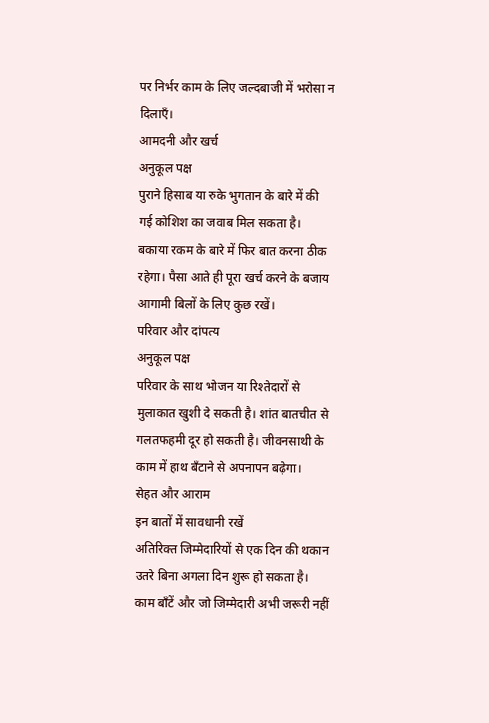पर निर्भर काम के लिए जल्दबाजी में भरोसा न दिलाएँ।
आमदनी और खर्च
अनुकूल पक्ष
पुराने हिसाब या रुके भुगतान के बारे में की गई कोशिश का जवाब मिल सकता है। बकाया रकम के बारे में फिर बात करना ठीक रहेगा। पैसा आते ही पूरा खर्च करने के बजाय आगामी बिलों के लिए कुछ रखें।
परिवार और दांपत्य
अनुकूल पक्ष
परिवार के साथ भोजन या रिश्तेदारों से मुलाकात खुशी दे सकती है। शांत बातचीत से गलतफहमी दूर हो सकती है। जीवनसाथी के काम में हाथ बँटाने से अपनापन बढ़ेगा।
सेहत और आराम
इन बातों में सावधानी रखें
अतिरिक्त जिम्मेदारियों से एक दिन की थकान उतरे बिना अगला दिन शुरू हो सकता है। काम बाँटें और जो जिम्मेदारी अभी जरूरी नहीं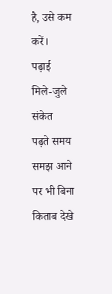है, उसे कम करें।
पढ़ाई
मिले-जुले संकेत
पढ़ते समय समझ आने पर भी बिना किताब देखे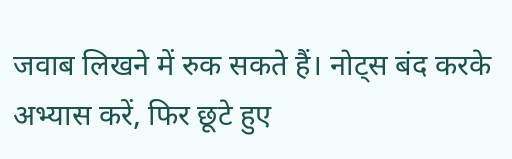जवाब लिखने में रुक सकते हैं। नोट्स बंद करके अभ्यास करें, फिर छूटे हुए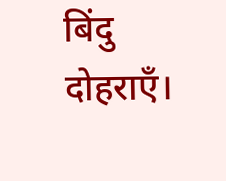बिंदु दोहराएँ।